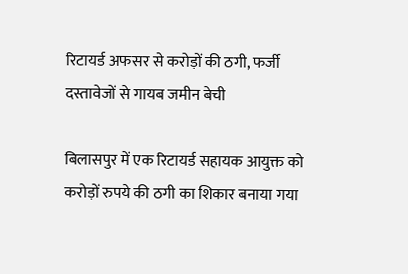रिटायर्ड अफसर से करोड़ों की ठगी, फर्जी दस्तावेजों से गायब जमीन बेची

बिलासपुर में एक रिटायर्ड सहायक आयुक्त को करोड़ों रुपये की ठगी का शिकार बनाया गया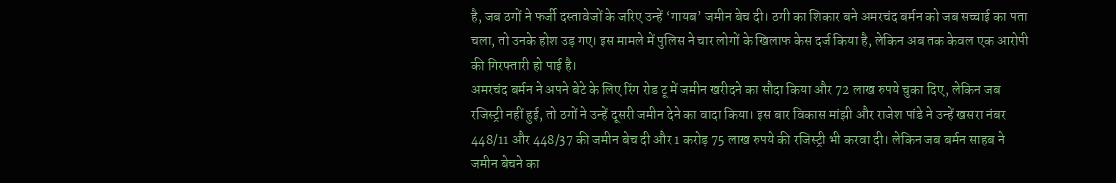है, जब ठगों ने फर्जी दस्तावेजों के जरिए उन्हें ‘गायब’ जमीन बेच दी। ठगी का शिकार बने अमरचंद बर्मन को जब सच्चाई का पता चला, तो उनके होश उड़ गए। इस मामले में पुलिस ने चार लोगों के खिलाफ केस दर्ज किया है, लेकिन अब तक केवल एक आरोपी की गिरफ्तारी हो पाई है।
अमरचंद बर्मन ने अपने बेटे के लिए रिंग रोड टू में जमीन खरीदने का सौदा किया और 72 लाख रुपये चुका दिए, लेकिन जब रजिस्ट्री नहीं हुई, तो ठगों ने उन्हें दूसरी जमीन देने का वादा किया। इस बार विकास मांझी और राजेश पांडे ने उन्हें खसरा नंबर 448/11 और 448/37 की जमीन बेच दी और 1 करोड़ 75 लाख रुपये की रजिस्ट्री भी करवा दी। लेकिन जब बर्मन साहब ने जमीन बेचने का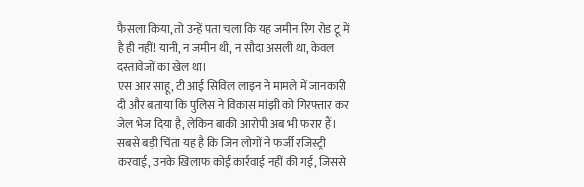फैसला किया, तो उन्हें पता चला कि यह जमीन रिंग रोड टू में है ही नहीं! यानी, न जमीन थी, न सौदा असली था, केवल दस्तावेजों का खेल था।
एस आर साहू, टी आई सिविल लाइन ने मामले में जानकारी दी और बताया कि पुलिस ने विकास मांझी को गिरफ्तार कर जेल भेज दिया है, लेकिन बाकी आरोपी अब भी फरार हैं। सबसे बड़ी चिंता यह है कि जिन लोगों ने फर्जी रजिस्ट्री करवाई, उनके खिलाफ कोई कार्रवाई नहीं की गई, जिससे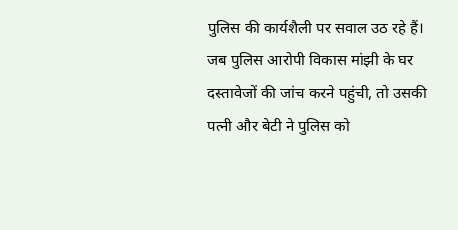पुलिस की कार्यशैली पर सवाल उठ रहे हैं।
जब पुलिस आरोपी विकास मांझी के घर दस्तावेजों की जांच करने पहुंची, तो उसकी पत्नी और बेटी ने पुलिस को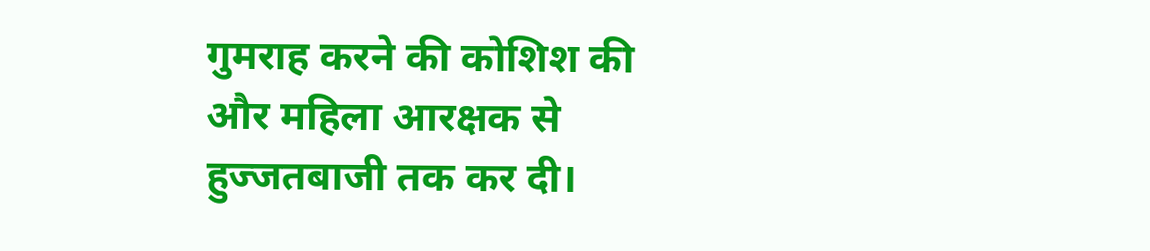गुमराह करने की कोशिश की और महिला आरक्षक से हुज्जतबाजी तक कर दी।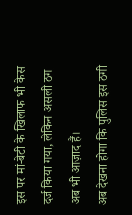इस पर मां-बेटी के खिलाफ भी केस दर्ज किया गया, लेकिन असली ठग अब भी आज़ाद हैं।
अब देखना होगा कि पुलिस इस ठगी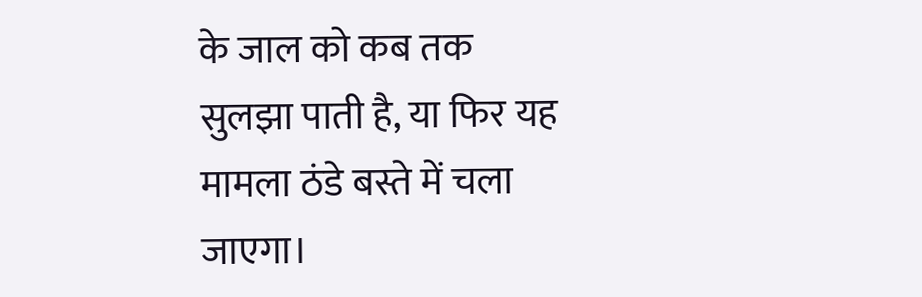के जाल को कब तक सुलझा पाती है, या फिर यह मामला ठंडे बस्ते में चला जाएगा।